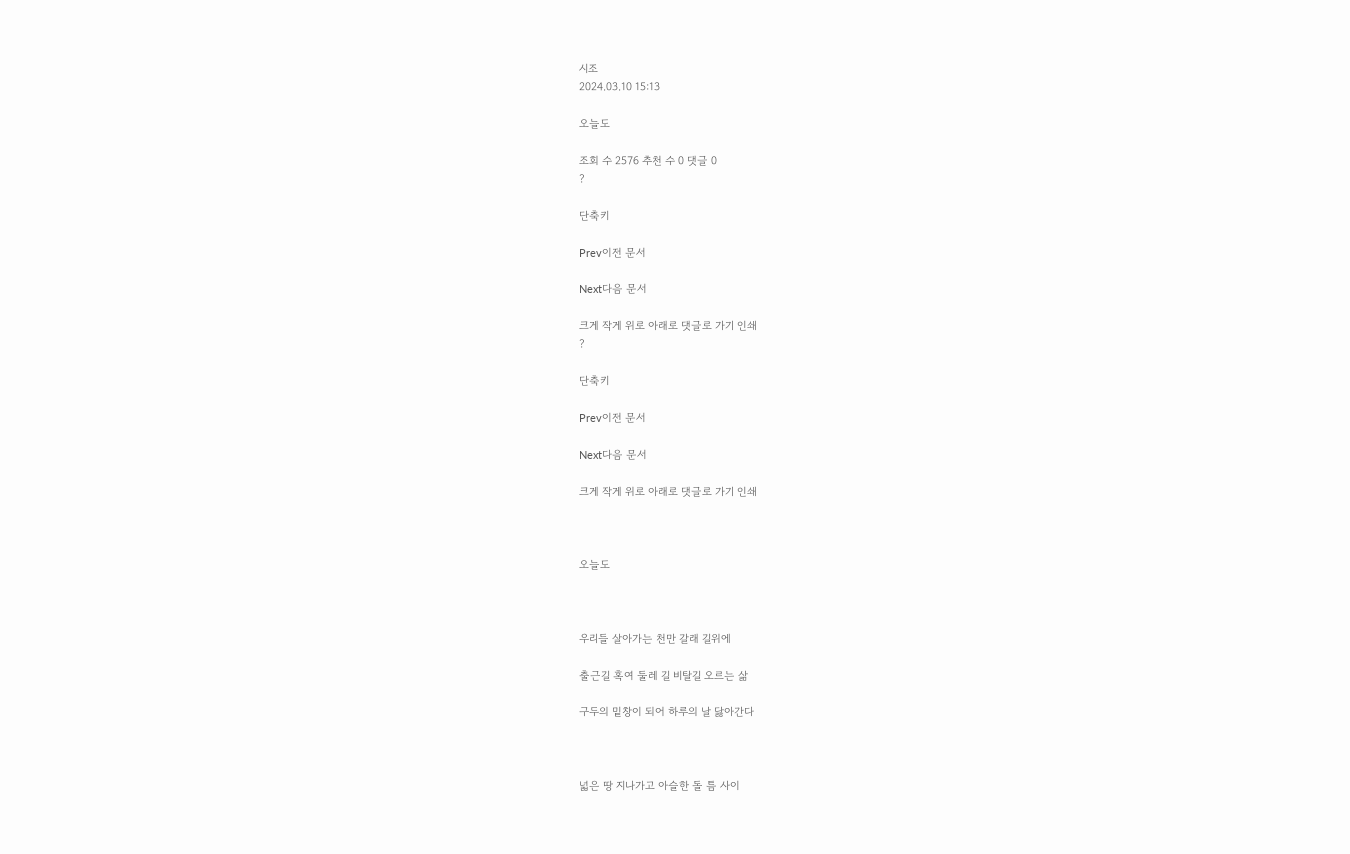시조
2024.03.10 15:13

오늘도

조회 수 2576 추천 수 0 댓글 0
?

단축키

Prev이전 문서

Next다음 문서

크게 작게 위로 아래로 댓글로 가기 인쇄
?

단축키

Prev이전 문서

Next다음 문서

크게 작게 위로 아래로 댓글로 가기 인쇄



오늘도



우리들 살아가는 천만 갈래 길위에

출근길 혹여 둘레 길 비탈길 오르는 삶

구두의 밑창이 되어 하루의 날 닳아간다



넓은 땅 지나가고 아슬한 돌 틈 사이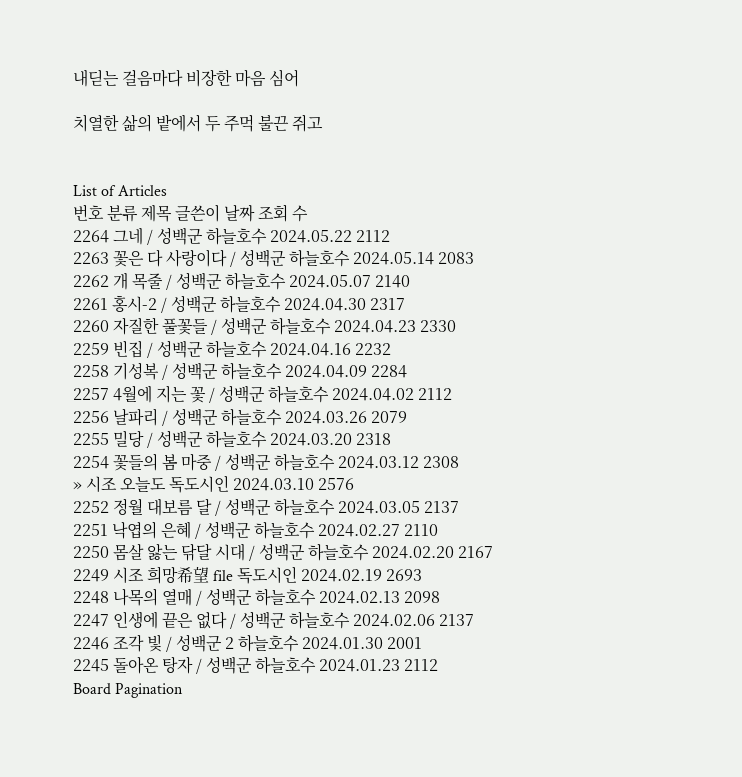내딛는 걸음마다 비장한 마음 심어

치열한 삶의 밭에서 두 주먹 불끈 쥐고


List of Articles
번호 분류 제목 글쓴이 날짜 조회 수
2264 그네 / 성백군 하늘호수 2024.05.22 2112
2263 꽃은 다 사랑이다 / 성백군 하늘호수 2024.05.14 2083
2262 개 목줄 / 성백군 하늘호수 2024.05.07 2140
2261 홍시-2 / 성백군 하늘호수 2024.04.30 2317
2260 자질한 풀꽃들 / 성백군 하늘호수 2024.04.23 2330
2259 빈집 / 성백군 하늘호수 2024.04.16 2232
2258 기성복 / 성백군 하늘호수 2024.04.09 2284
2257 4월에 지는 꽃 / 성백군 하늘호수 2024.04.02 2112
2256 날파리 / 성백군 하늘호수 2024.03.26 2079
2255 밀당 / 성백군 하늘호수 2024.03.20 2318
2254 꽃들의 봄 마중 / 성백군 하늘호수 2024.03.12 2308
» 시조 오늘도 독도시인 2024.03.10 2576
2252 정월 대보름 달 / 성백군 하늘호수 2024.03.05 2137
2251 낙엽의 은혜 / 성백군 하늘호수 2024.02.27 2110
2250 몸살 앓는 닦달 시대 / 성백군 하늘호수 2024.02.20 2167
2249 시조 희망希望 file 독도시인 2024.02.19 2693
2248 나목의 열매 / 성백군 하늘호수 2024.02.13 2098
2247 인생에 끝은 없다 / 성백군 하늘호수 2024.02.06 2137
2246 조각 빛 / 성백군 2 하늘호수 2024.01.30 2001
2245 돌아온 탕자 / 성백군 하늘호수 2024.01.23 2112
Board Pagination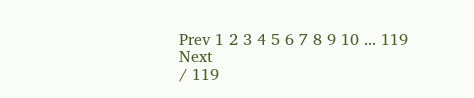Prev 1 2 3 4 5 6 7 8 9 10 ... 119 Next
/ 119